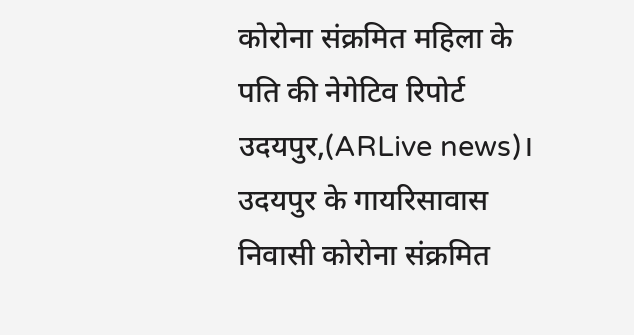कोरोना संक्रमित महिला के पति की नेगेटिव रिपोर्ट
उदयपुर,(ARLive news)। उदयपुर के गायरिसावास निवासी कोरोना संक्रमित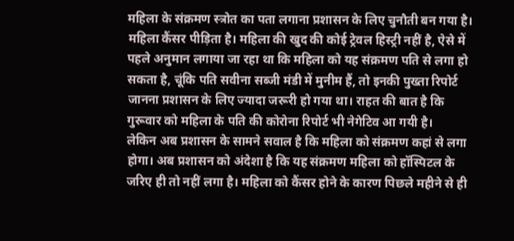महिला के संक्रमण स्त्रोत का पता लगाना प्रशासन के लिए चुनौती बन गया है। महिला कैंसर पीड़िता है। महिला की खुद की कोई ट्रेवल हिस्ट्री नहीं है, ऐसे में पहले अनुमान लगाया जा रहा था कि महिला को यह संक्रमण पति से लगा हो सकता है, चूंकि पति सवीना सब्जी मंडी में मुनीम हैं, तो इनकी पुख्ता रिपोर्ट जानना प्रशासन के लिए ज्यादा जरूरी हो गया था। राहत की बात है कि गुरूवार को महिला के पति की कोरोना रिपोर्ट भी नेगेटिव आ गयी है।
लेकिन अब प्रशासन के सामने सवाल है कि महिला को संक्रमण कहां से लगा होगा। अब प्रशासन को अंदेशा है कि यह संक्रमण महिला को हॉस्पिटल के जरिए ही तो नहीं लगा है। महिला को कैंसर होने के कारण पिछले महीने से ही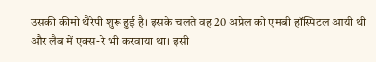उसकी कीमो थैरेपी शुरू हुई है। इसके चलते वह 20 अप्रेल को एमबी हॉस्पिटल आयी थी और लैब में एक्स-रे भी करवाया था। इसी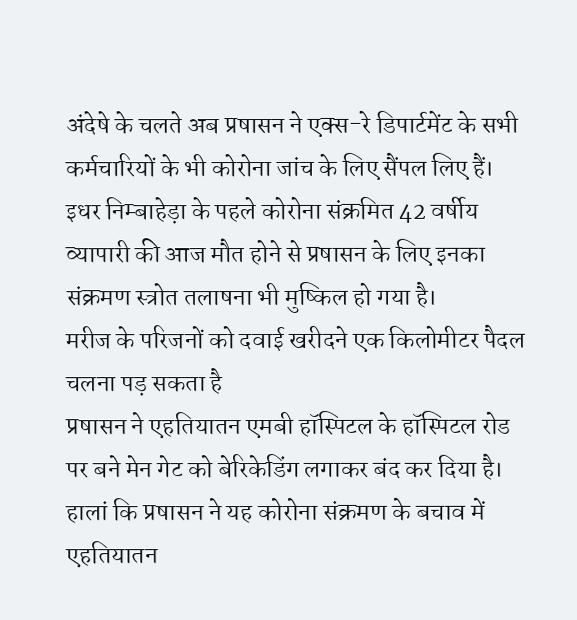अंदेषे के चलते अब प्रषासन ने एक्स-रे डिपार्टमेंट के सभी कर्मचारियों के भी कोरोना जांच के लिए सैंपल लिए हैं।
इधर निम्बाहेड़ा के पहले कोरोना संक्रमित 42 वर्षीय व्यापारी की आज मौत होने से प्रषासन के लिए इनका संक्रमण स्त्रोत तलाषना भी मुष्किल हो गया है।
मरीज के परिजनों को दवाई खरीदने एक किलोमीटर पैदल चलना पड़ सकता है
प्रषासन ने एहतियातन एमबी हॉस्पिटल के हॉस्पिटल रोड पर बने मेन गेट को बेरिकेडिंग लगाकर बंद कर दिया है। हालां कि प्रषासन ने यह कोरोना संक्रमण के बचाव में एहतियातन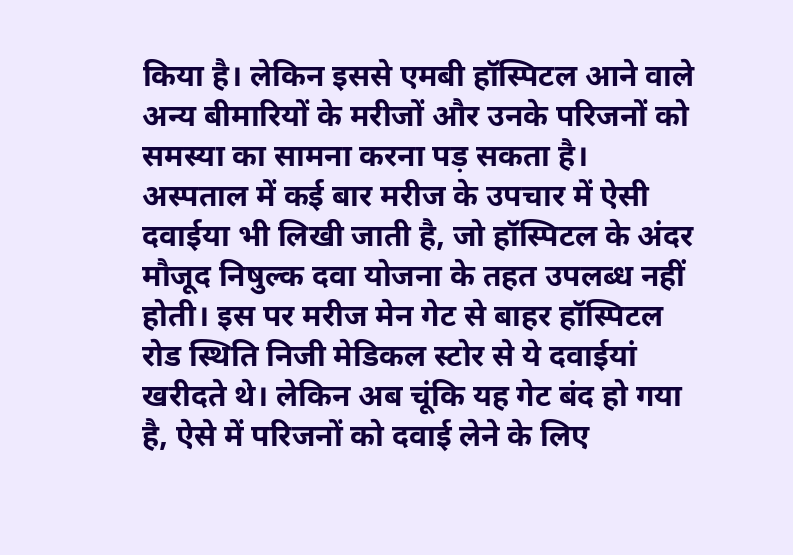किया है। लेकिन इससे एमबी हॉस्पिटल आने वाले अन्य बीमारियों के मरीजों और उनके परिजनों को समस्या का सामना करना पड़ सकता है।
अस्पताल में कई बार मरीज के उपचार में ऐसी दवाईया भी लिखी जाती है, जो हॉस्पिटल के अंदर मौजूद निषुल्क दवा योजना के तहत उपलब्ध नहीं होती। इस पर मरीज मेन गेट से बाहर हॉस्पिटल रोड स्थिति निजी मेडिकल स्टोर से ये दवाईयां खरीदते थे। लेकिन अब चूंकि यह गेट बंद हो गया है, ऐसे में परिजनों को दवाई लेने के लिए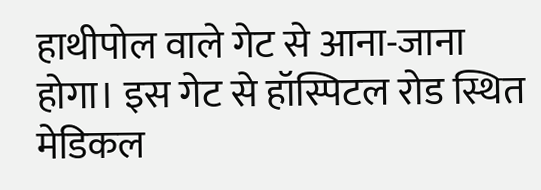हाथीपोल वाले गेट से आना-जाना होगा। इस गेट से हॉस्पिटल रोड स्थित मेडिकल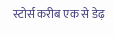स्टोर्स करीब एक से डेढ़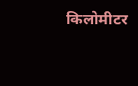किलोमीटर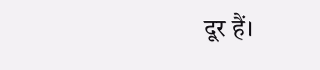दूर हैं।